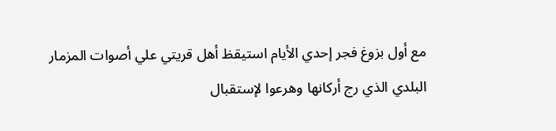مع أول بزوغ فجر إحدي الأيام استيقظ أهل قريتي علي أصوات المزمار البلدي الذي رج أركانها وهرعوا لإستقبال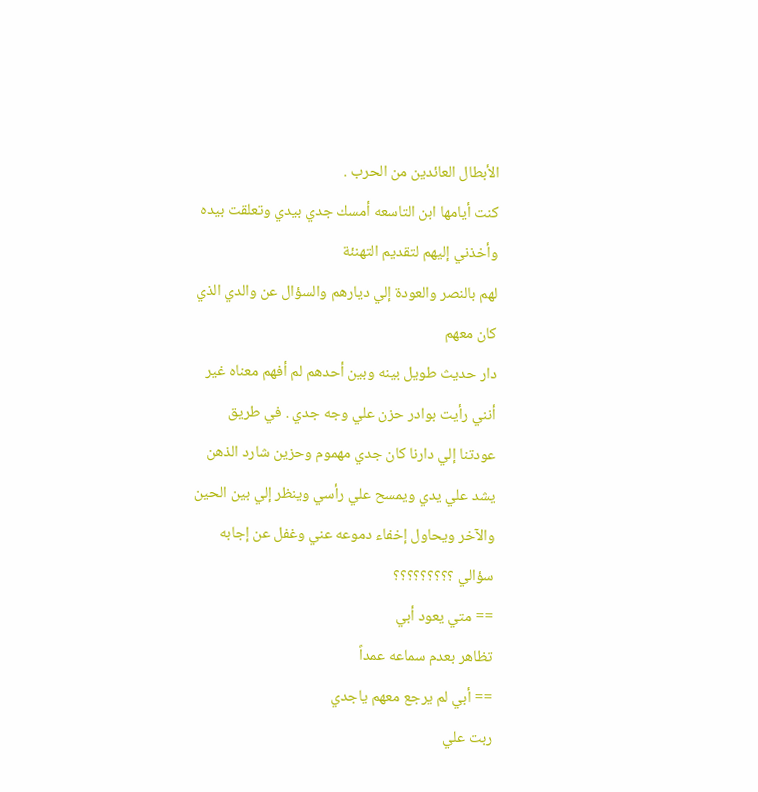الأبطال العائدين من الحرب .
كنت أيامها ابن التاسعه أمسك جدي بيدي وتعلقت بيده وأخذني إليهم لتقديم التهنئة
لهم بالنصر والعودة إلي ديارهم والسؤال عن والدي الذي كان معهم
دار حديث طويل بينه وبين أحدهم لم أفهم معناه غير أنني رأيت بوادر حزن علي وجه جدي . في طريق عودتنا إلي دارنا كان جدي مهموم وحزين شارد الذهن يشد علي يدي ويمسح علي رأسي وينظر إلي بين الحين والآخر ويحاول إخفاء دموعه عني وغفل عن إجابه سؤالي ؟؟؟؟؟؟؟؟؟
== متي يعود أبي
تظاهر بعدم سماعه عمداً
== أبي لم يرجع معهم ياجدي
ربت علي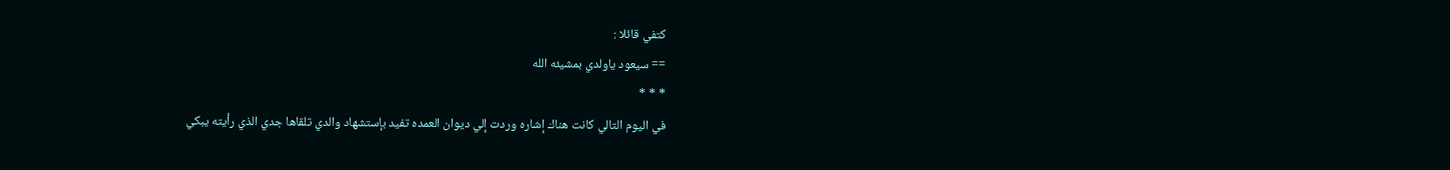كتفي قائلا :
== سيعود ياولدي بمشيئه الله
* * *
في اليوم التالي كانت هناك إشاره وردت إلي ديوان العمده تفيد بإستشهاد والدي تلقاها جدي الذي رأيته يبكي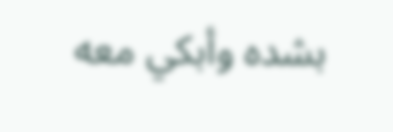بشده وأبكي معه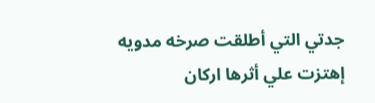جدتي التي أطلقت صرخه مدويه إهتزت علي أثرها اركان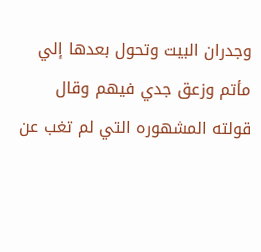وجدران البيت وتحول بعدها إلي مأتم وزعق جدي فيهم وقال قولته المشهوره التي لم تغب عن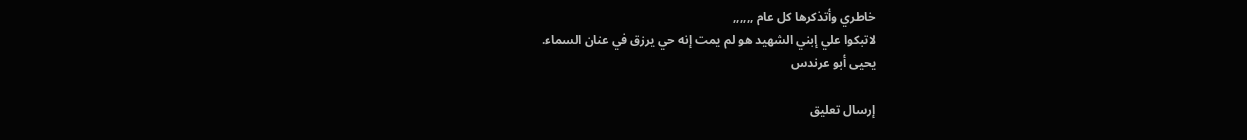خاطري وأتذكرها كل عام ,,,,,,
لاتبكوا علي إبني الشهيد هو لم يمت إنه حي يرزق في عنان السماء.
يحيى أبو عرندس

إرسال تعليق